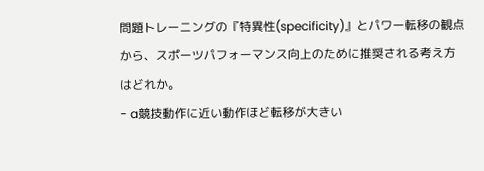問題トレーニングの『特異性(specificity)』とパワー転移の観点から、スポーツパフォーマンス向上のために推奨される考え方はどれか。
- a競技動作に近い動作ほど転移が大きい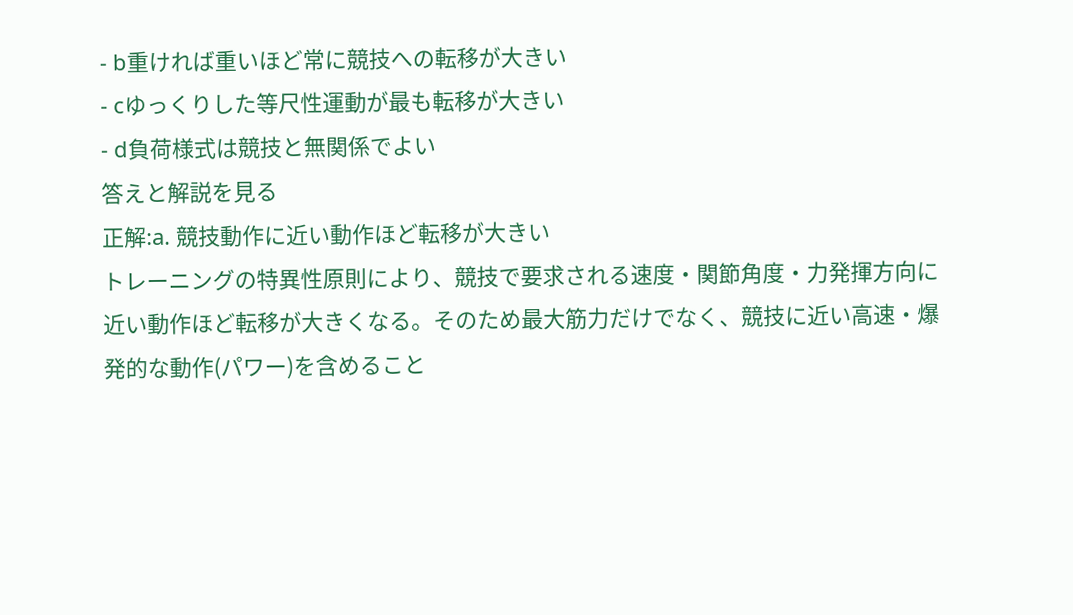- b重ければ重いほど常に競技への転移が大きい
- cゆっくりした等尺性運動が最も転移が大きい
- d負荷様式は競技と無関係でよい
答えと解説を見る
正解:a. 競技動作に近い動作ほど転移が大きい
トレーニングの特異性原則により、競技で要求される速度・関節角度・力発揮方向に近い動作ほど転移が大きくなる。そのため最大筋力だけでなく、競技に近い高速・爆発的な動作(パワー)を含めること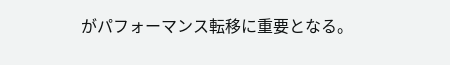がパフォーマンス転移に重要となる。